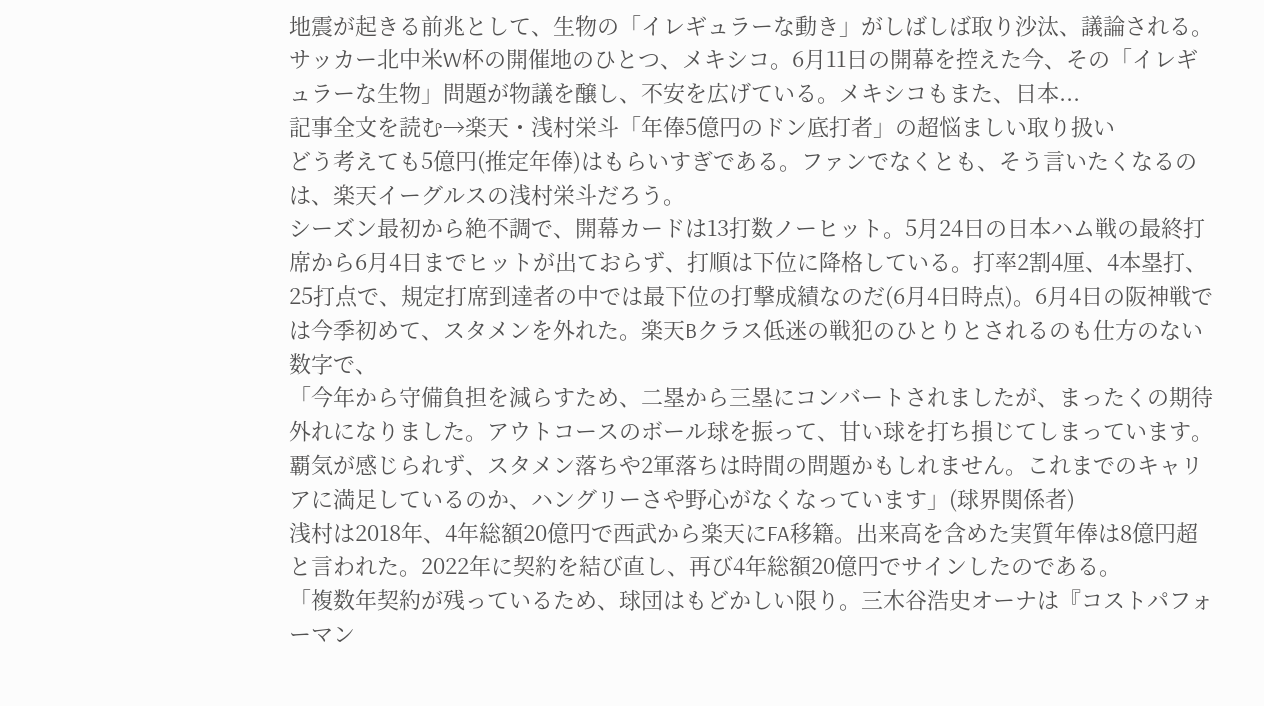地震が起きる前兆として、生物の「イレギュラーな動き」がしばしば取り沙汰、議論される。サッカー北中米W杯の開催地のひとつ、メキシコ。6月11日の開幕を控えた今、その「イレギュラーな生物」問題が物議を醸し、不安を広げている。メキシコもまた、日本...
記事全文を読む→楽天・浅村栄斗「年俸5億円のドン底打者」の超悩ましい取り扱い
どう考えても5億円(推定年俸)はもらいすぎである。ファンでなくとも、そう言いたくなるのは、楽天イーグルスの浅村栄斗だろう。
シーズン最初から絶不調で、開幕カードは13打数ノーヒット。5月24日の日本ハム戦の最終打席から6月4日までヒットが出ておらず、打順は下位に降格している。打率2割4厘、4本塁打、25打点で、規定打席到達者の中では最下位の打撃成績なのだ(6月4日時点)。6月4日の阪神戦では今季初めて、スタメンを外れた。楽天Bクラス低迷の戦犯のひとりとされるのも仕方のない数字で、
「今年から守備負担を減らすため、二塁から三塁にコンバートされましたが、まったくの期待外れになりました。アウトコースのボール球を振って、甘い球を打ち損じてしまっています。覇気が感じられず、スタメン落ちや2軍落ちは時間の問題かもしれません。これまでのキャリアに満足しているのか、ハングリーさや野心がなくなっています」(球界関係者)
浅村は2018年、4年総額20億円で西武から楽天にFA移籍。出来高を含めた実質年俸は8億円超と言われた。2022年に契約を結び直し、再び4年総額20億円でサインしたのである。
「複数年契約が残っているため、球団はもどかしい限り。三木谷浩史オーナは『コストパフォーマン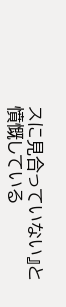スに見合っていない』と憤慨している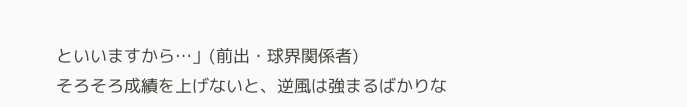といいますから…」(前出・球界関係者)
そろそろ成績を上げないと、逆風は強まるばかりな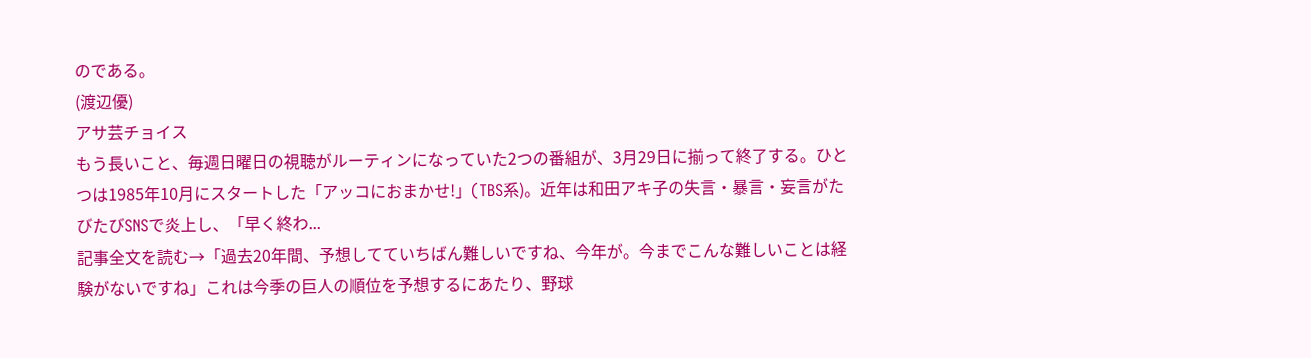のである。
(渡辺優)
アサ芸チョイス
もう長いこと、毎週日曜日の視聴がルーティンになっていた2つの番組が、3月29日に揃って終了する。ひとつは1985年10月にスタートした「アッコにおまかせ!」(TBS系)。近年は和田アキ子の失言・暴言・妄言がたびたびSNSで炎上し、「早く終わ...
記事全文を読む→「過去20年間、予想してていちばん難しいですね、今年が。今までこんな難しいことは経験がないですね」これは今季の巨人の順位を予想するにあたり、野球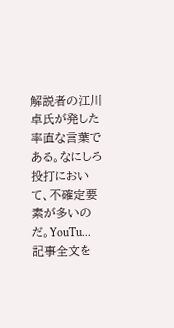解説者の江川卓氏が発した率直な言葉である。なにしろ投打において、不確定要素が多いのだ。YouTu...
記事全文を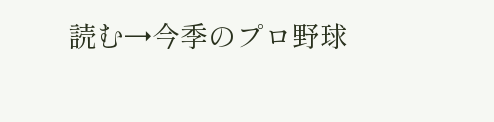読む→今季のプロ野球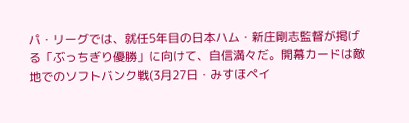パ・リーグでは、就任5年目の日本ハム・新庄剛志監督が掲げる「ぶっちぎり優勝」に向けて、自信満々だ。開幕カードは敵地でのソフトバンク戦(3月27日・みすほペイ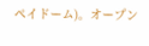ペイドーム)。オープン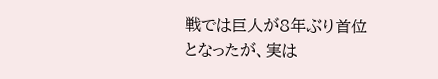戦では巨人が8年ぶり首位となったが、実は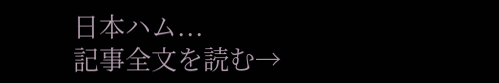日本ハム...
記事全文を読む→